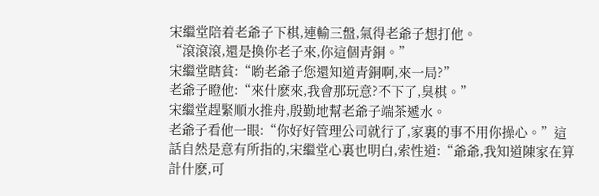宋繼堂陪着老爺子下棋,連輸三盤,氣得老爺子想打他。
“滾滾滾,還是換你老子來,你這個青銅。”
宋繼堂瞎貧:“喲老爺子您還知道青銅啊,來一局?”
老爺子瞪他:“來什麽來,我會那玩意?不下了,臭棋。”
宋繼堂趕緊順水推舟,殷勤地幫老爺子端茶遞水。
老爺子看他一眼:“你好好管理公司就行了,家裏的事不用你操心。”這話自然是意有所指的,宋繼堂心裏也明白,索性道:“爺爺,我知道陳家在算計什麽,可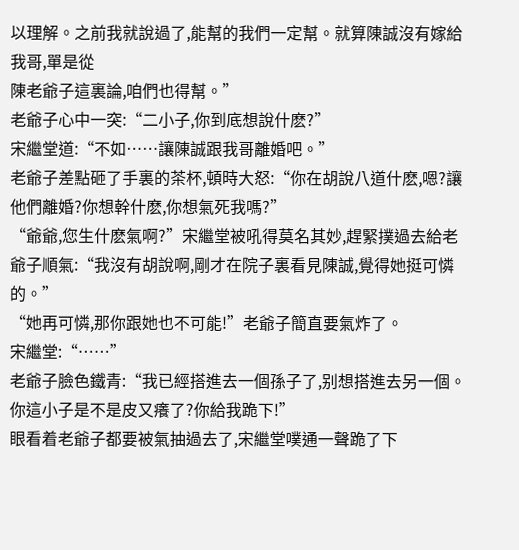以理解。之前我就說過了,能幫的我們一定幫。就算陳誠沒有嫁給我哥,單是從
陳老爺子這裏論,咱們也得幫。”
老爺子心中一突:“二小子,你到底想說什麽?”
宋繼堂道:“不如……讓陳誠跟我哥離婚吧。”
老爺子差點砸了手裏的茶杯,頓時大怒:“你在胡說八道什麽,嗯?讓他們離婚?你想幹什麽,你想氣死我嗎?”
“爺爺,您生什麽氣啊?”宋繼堂被吼得莫名其妙,趕緊撲過去給老爺子順氣:“我沒有胡說啊,剛才在院子裏看見陳誠,覺得她挺可憐的。”
“她再可憐,那你跟她也不可能!”老爺子簡直要氣炸了。
宋繼堂:“……”
老爺子臉色鐵青:“我已經搭進去一個孫子了,别想搭進去另一個。你這小子是不是皮又癢了?你給我跪下!”
眼看着老爺子都要被氣抽過去了,宋繼堂噗通一聲跪了下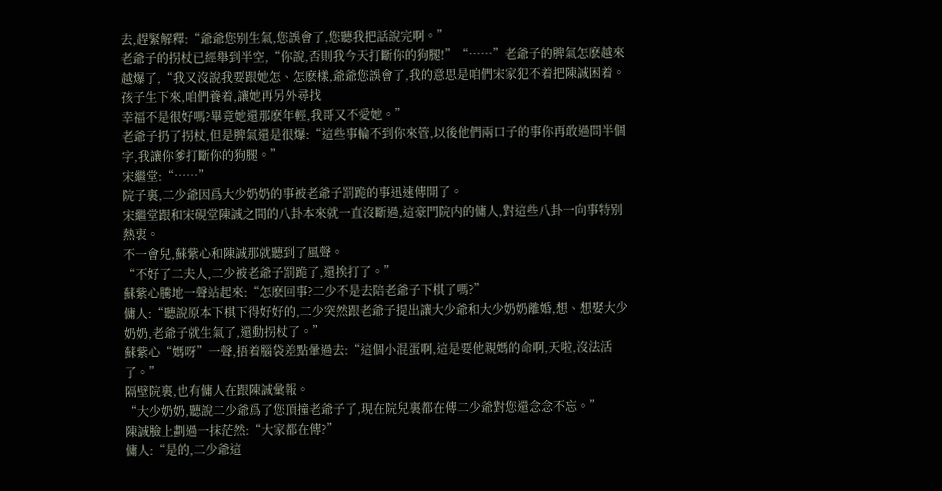去,趕緊解釋:“爺爺您别生氣,您誤會了,您聽我把話說完啊。”
老爺子的拐杖已經舉到半空,“你說,否則我今天打斷你的狗腿!”“……”老爺子的脾氣怎麽越來越爆了,“我又沒說我要跟她怎、怎麽樣,爺爺您誤會了,我的意思是咱們宋家犯不着把陳誠困着。孩子生下來,咱們養着,讓她再另外尋找
幸福不是很好嗎?畢竟她還那麽年輕,我哥又不愛她。”
老爺子扔了拐杖,但是脾氣還是很爆:“這些事輪不到你來管,以後他們兩口子的事你再敢過問半個字,我讓你爹打斷你的狗腿。”
宋繼堂:“……”
院子裏,二少爺因爲大少奶奶的事被老爺子罰跪的事迅速傳開了。
宋繼堂跟和宋硯堂陳誠之間的八卦本來就一直沒斷過,這豪門院内的傭人,對這些八卦一向事特别熱衷。
不一會兒,蘇紫心和陳誠那就聽到了風聲。
“不好了二夫人,二少被老爺子罰跪了,還挨打了。”
蘇紫心騰地一聲站起來:“怎麽回事?二少不是去陪老爺子下棋了嗎?”
傭人:“聽說原本下棋下得好好的,二少突然跟老爺子提出讓大少爺和大少奶奶離婚,想、想娶大少奶奶,老爺子就生氣了,還動拐杖了。”
蘇紫心“媽呀”一聲,捂着腦袋差點暈過去:“這個小混蛋啊,這是要他親媽的命啊,天啦,沒法活了。”
隔壁院裏,也有傭人在跟陳誠彙報。
“大少奶奶,聽說二少爺爲了您頂撞老爺子了,現在院兒裏都在傳二少爺對您還念念不忘。”
陳誠臉上劃過一抹茫然:“大家都在傳?”
傭人:“是的,二少爺這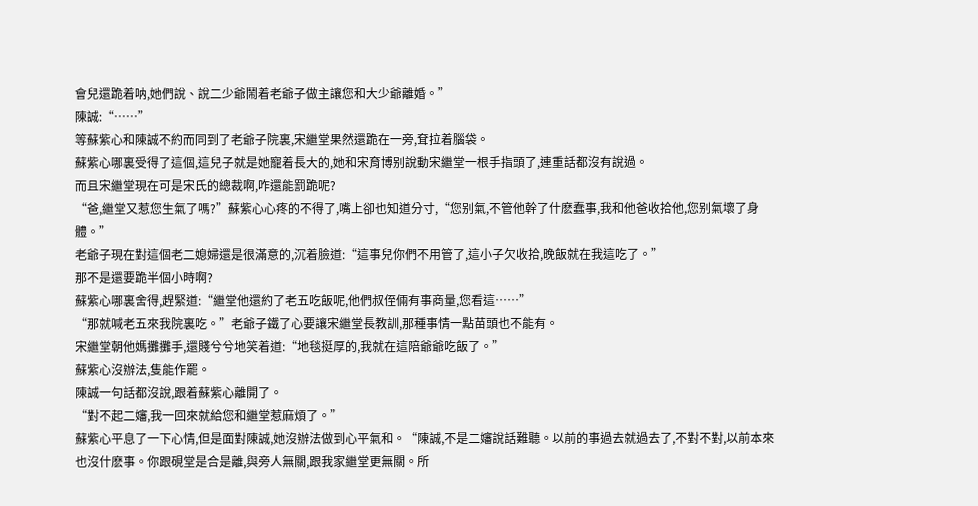會兒還跪着呐,她們說、說二少爺鬧着老爺子做主讓您和大少爺離婚。”
陳誠:“……”
等蘇紫心和陳誠不約而同到了老爺子院裏,宋繼堂果然還跪在一旁,耷拉着腦袋。
蘇紫心哪裏受得了這個,這兒子就是她寵着長大的,她和宋育博别說動宋繼堂一根手指頭了,連重話都沒有說過。
而且宋繼堂現在可是宋氏的總裁啊,咋還能罰跪呢?
“爸,繼堂又惹您生氣了嗎?”蘇紫心心疼的不得了,嘴上卻也知道分寸,“您别氣,不管他幹了什麽蠢事,我和他爸收拾他,您别氣壞了身體。”
老爺子現在對這個老二媳婦還是很滿意的,沉着臉道:“這事兒你們不用管了,這小子欠收拾,晚飯就在我這吃了。”
那不是還要跪半個小時啊?
蘇紫心哪裏舍得,趕緊道:“繼堂他還約了老五吃飯呢,他們叔侄倆有事商量,您看這……”
“那就喊老五來我院裏吃。”老爺子鐵了心要讓宋繼堂長教訓,那種事情一點苗頭也不能有。
宋繼堂朝他媽攤攤手,還賤兮兮地笑着道:“地毯挺厚的,我就在這陪爺爺吃飯了。”
蘇紫心沒辦法,隻能作罷。
陳誠一句話都沒說,跟着蘇紫心離開了。
“對不起二嬸,我一回來就給您和繼堂惹麻煩了。”
蘇紫心平息了一下心情,但是面對陳誠,她沒辦法做到心平氣和。“陳誠,不是二嬸說話難聽。以前的事過去就過去了,不對不對,以前本來也沒什麽事。你跟硯堂是合是離,與旁人無關,跟我家繼堂更無關。所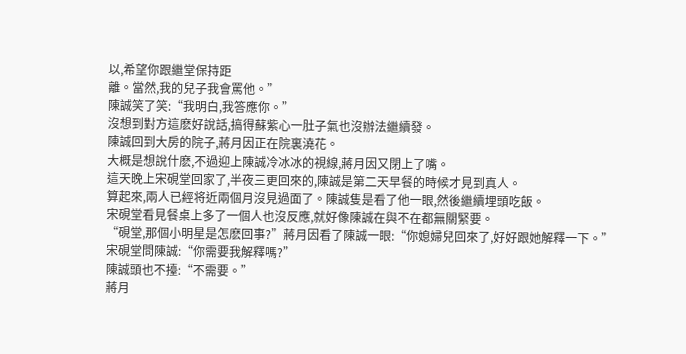以,希望你跟繼堂保持距
離。當然,我的兒子我會罵他。”
陳誠笑了笑:“我明白,我答應你。”
沒想到對方這麽好說話,搞得蘇紫心一肚子氣也沒辦法繼續發。
陳誠回到大房的院子,蔣月因正在院裏澆花。
大概是想說什麽,不過迎上陳誠冷冰冰的視線,蔣月因又閉上了嘴。
這天晚上宋硯堂回家了,半夜三更回來的,陳誠是第二天早餐的時候才見到真人。
算起來,兩人已經将近兩個月沒見過面了。陳誠隻是看了他一眼,然後繼續埋頭吃飯。
宋硯堂看見餐桌上多了一個人也沒反應,就好像陳誠在與不在都無關緊要。
“硯堂,那個小明星是怎麽回事?”蔣月因看了陳誠一眼:“你媳婦兒回來了,好好跟她解釋一下。”
宋硯堂問陳誠:“你需要我解釋嗎?”
陳誠頭也不擡:“不需要。”
蔣月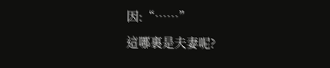因:“……”
這哪裏是夫妻呢?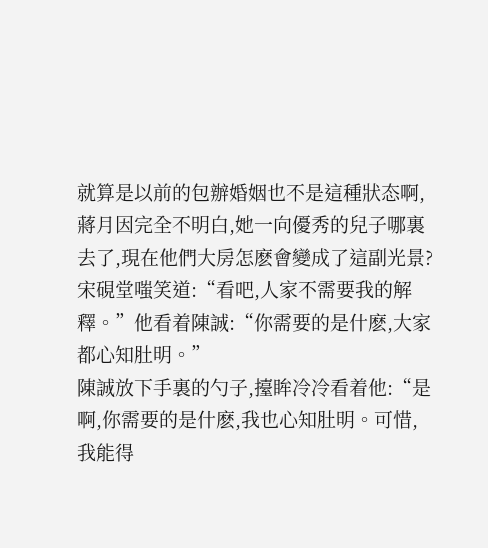就算是以前的包辦婚姻也不是這種狀态啊,蔣月因完全不明白,她一向優秀的兒子哪裏去了,現在他們大房怎麽會變成了這副光景?
宋硯堂嗤笑道:“看吧,人家不需要我的解釋。”他看着陳誠:“你需要的是什麽,大家都心知肚明。”
陳誠放下手裏的勺子,擡眸冷冷看着他:“是啊,你需要的是什麽,我也心知肚明。可惜,我能得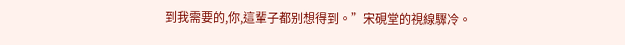到我需要的,你,這輩子都别想得到。”宋硯堂的視線驟冷。